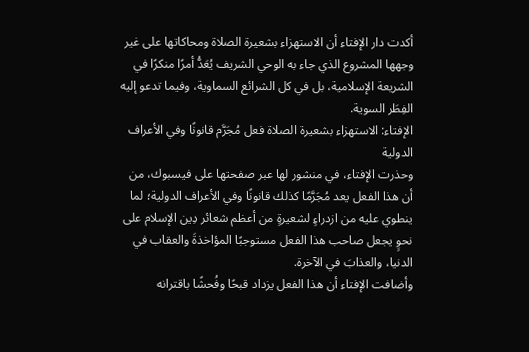أكدت دار الإفتاء أن الاستهزاء بشعيرة الصلاة ومحاكاتها على غير وجهها المشروع الذي جاء به الوحي الشريف يُعَدُّ أمرًا منكرًا في الشريعة الإسلامية، بل في كل الشرائع السماوية، وفيما تدعو إليه الفِطَر السوية.
الإفتاء: الاستهزاء بشعيرة الصلاة فعل مُجَرَّم قانونًا وفي الأعراف الدولية
وحذرت الإفتاء، في منشور لها عبر صفحتها على فيسبوك، من أن هذا الفعل يعد مُجَرَّمًا كذلك قانونًا وفي الأعراف الدولية؛ لما ينطوي عليه من ازدراءٍ لشعيرةٍ من أعظم شعائر دِين الإسلام على نحوٍ يجعل صاحب هذا الفعل مستوجبًا المؤاخذةَ والعقاب في الدنيا، والعذابَ في الآخرة.
وأضافت الإفتاء أن هذا الفعل يزداد قبحًا وفُحشًا باقترانه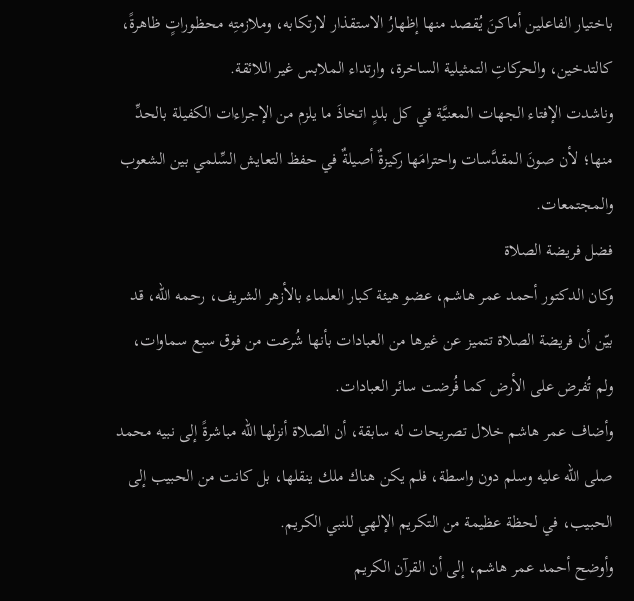باختيار الفاعلين أماكنَ يُقصد منها إظهارُ الاستقذار لارتكابه، وملازمتِه محظوراتٍ ظاهرةً، كالتدخين، والحركاتِ التمثيلية الساخرة، وارتداء الملابس غير اللائقة.
وناشدت الإفتاء الجهات المعنيَّة في كل بلدٍ اتخاذَ ما يلزم من الإجراءات الكفيلة بالحدِّ منها؛ لأن صونَ المقدَّسات واحترامَها ركيزةٌ أصيلةٌ في حفظ التعايش السِّلمي بين الشعوب والمجتمعات.
فضل فريضة الصلاة
وكان الدكتور أحمد عمر هاشم، عضو هيئة كبار العلماء بالأزهر الشريف، رحمه الله، قد بيّن أن فريضة الصلاة تتميز عن غيرها من العبادات بأنها شُرعت من فوق سبع سماوات، ولم تُفرض على الأرض كما فُرضت سائر العبادات.
وأضاف عمر هاشم خلال تصريحات له سابقة، أن الصلاة أنزلها الله مباشرةً إلى نبيه محمد صلى الله عليه وسلم دون واسطة، فلم يكن هناك ملك ينقلها، بل كانت من الحبيب إلى الحبيب، في لحظة عظيمة من التكريم الإلهي للنبي الكريم.
وأوضح أحمد عمر هاشم، إلى أن القرآن الكريم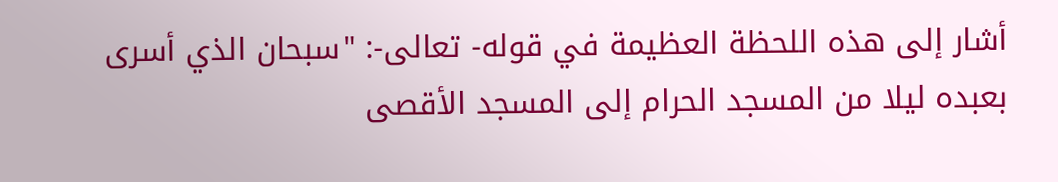أشار إلى هذه اللحظة العظيمة في قوله- تعالى-: "سبحان الذي أسرى بعبده ليلا من المسجد الحرام إلى المسجد الأقصى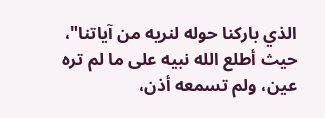الذي باركنا حوله لنريه من آياتنا"، حيث أطلع الله نبيه على ما لم تره عين، ولم تسمعه أذن،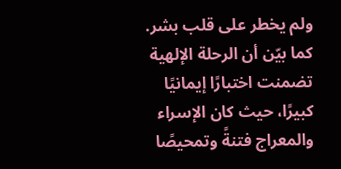ولم يخطر على قلب بشر.
كما بيّن أن الرحلة الإلهية تضمنت اختبارًا إيمانيًا كبيرًا، حيث كان الإسراء والمعراج فتنةً وتمحيصًا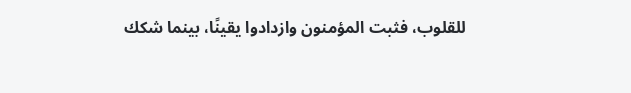للقلوب، فثبت المؤمنون وازدادوا يقينًا، بينما شكك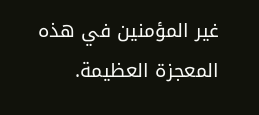غير المؤمنين في هذه المعجزة العظيمة.